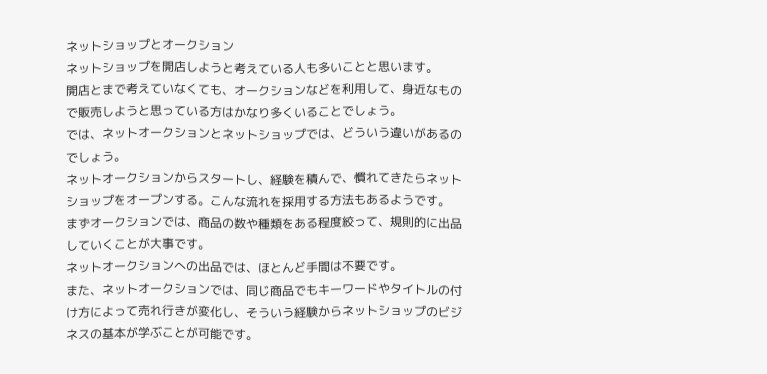ネットショップとオークション
ネットショップを開店しようと考えている人も多いことと思います。
開店とまで考えていなくても、オークションなどを利用して、身近なもので販売しようと思っている方はかなり多くいることでしょう。
では、ネットオークションとネットショップでは、どういう違いがあるのでしょう。
ネットオークションからスタートし、経験を積んで、慣れてきたらネットショップをオープンする。こんな流れを採用する方法もあるようです。
まずオークションでは、商品の数や種類をある程度絞って、規則的に出品していくことが大事です。
ネットオークションへの出品では、ほとんど手間は不要です。
また、ネットオークションでは、同じ商品でもキーワードやタイトルの付け方によって売れ行きが変化し、そういう経験からネットショップのビジネスの基本が学ぶことが可能です。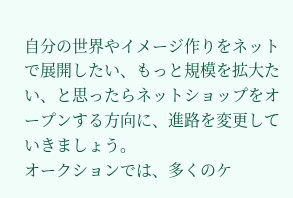自分の世界やイメージ作りをネットで展開したい、もっと規模を拡大たい、と思ったらネットショップをオープンする方向に、進路を変更していきましょう。
オークションでは、多くのケ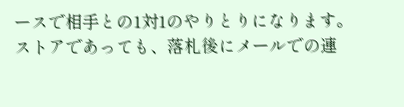ースで相手との1対1のやりとりになります。
ストアであっても、落札後にメールでの連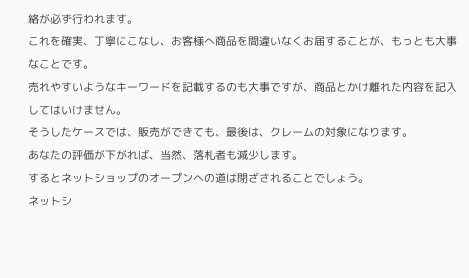絡が必ず行われます。
これを確実、丁寧にこなし、お客様へ商品を間違いなくお届することが、もっとも大事なことです。
売れやすいようなキーワードを記載するのも大事ですが、商品とかけ離れた内容を記入してはいけません。
そうしたケースでは、販売ができても、最後は、クレームの対象になります。
あなたの評価が下がれば、当然、落札者も減少します。
するとネットショップのオープンへの道は閉ざされることでしょう。
ネットシ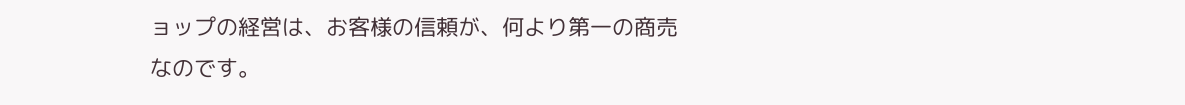ョップの経営は、お客様の信頼が、何より第一の商売なのです。